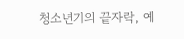청소년기의 끝자락, 예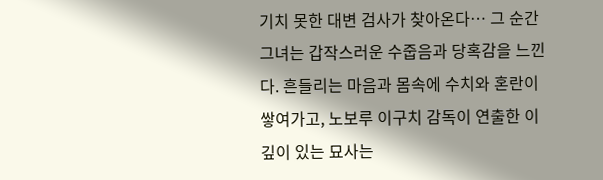기치 못한 대변 검사가 찾아온다… 그 순간 그녀는 갑작스러운 수줍음과 당혹감을 느낀다. 흔들리는 마음과 몸속에 수치와 혼란이 쌓여가고, 노보루 이구치 감독이 연출한 이 깊이 있는 묘사는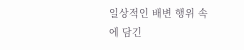일상적인 배변 행위 속에 담긴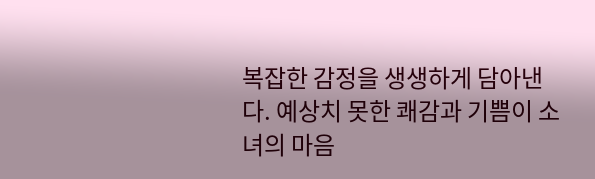복잡한 감정을 생생하게 담아낸다. 예상치 못한 쾌감과 기쁨이 소녀의 마음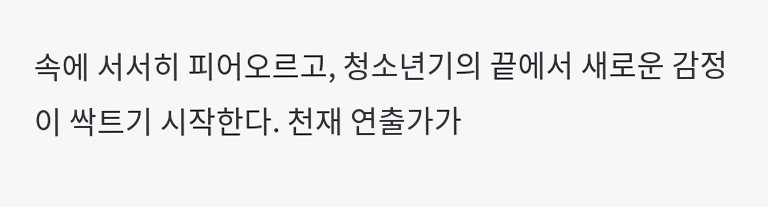속에 서서히 피어오르고, 청소년기의 끝에서 새로운 감정이 싹트기 시작한다. 천재 연출가가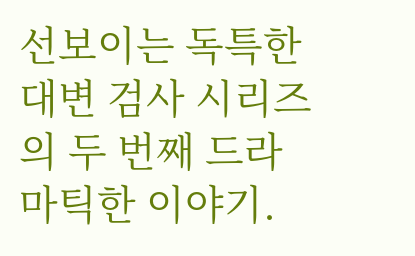선보이는 독특한 대변 검사 시리즈의 두 번째 드라마틱한 이야기.